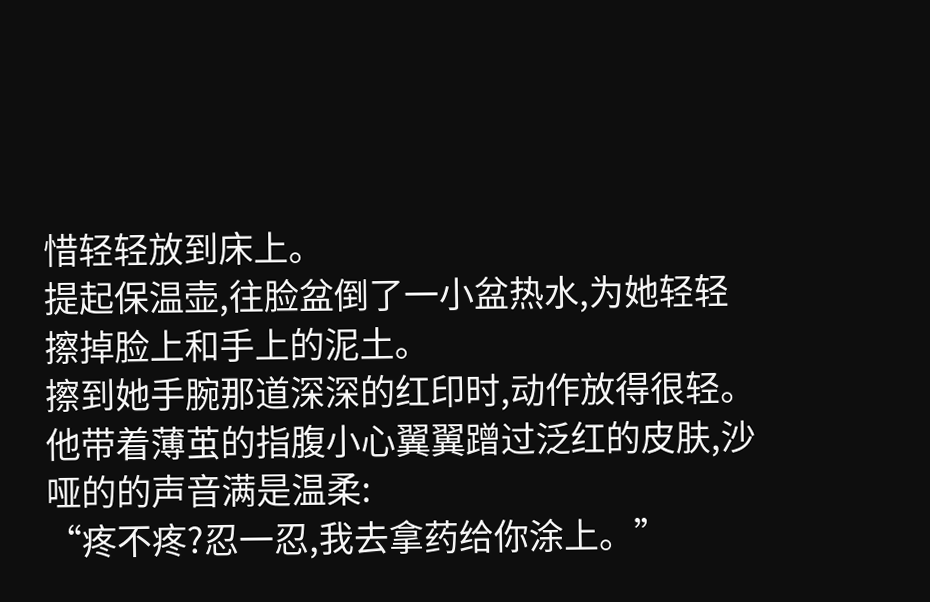惜轻轻放到床上。
提起保温壶,往脸盆倒了一小盆热水,为她轻轻擦掉脸上和手上的泥土。
擦到她手腕那道深深的红印时,动作放得很轻。
他带着薄茧的指腹小心翼翼蹭过泛红的皮肤,沙哑的的声音满是温柔:
“疼不疼?忍一忍,我去拿药给你涂上。”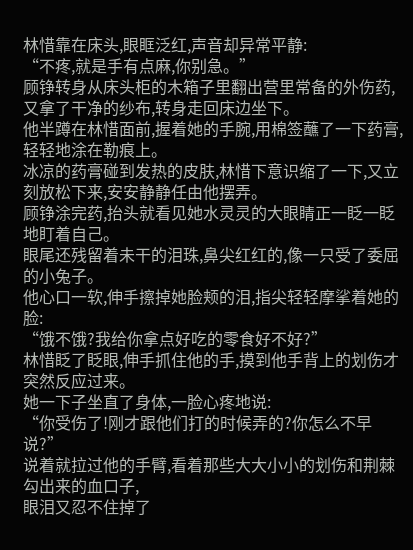林惜靠在床头,眼眶泛红,声音却异常平静:
“不疼,就是手有点麻,你别急。”
顾铮转身从床头柜的木箱子里翻出营里常备的外伤药,又拿了干净的纱布,转身走回床边坐下。
他半蹲在林惜面前,握着她的手腕,用棉签蘸了一下药膏,轻轻地涂在勒痕上。
冰凉的药膏碰到发热的皮肤,林惜下意识缩了一下,又立刻放松下来,安安静静任由他摆弄。
顾铮涂完药,抬头就看见她水灵灵的大眼睛正一眨一眨地盯着自己。
眼尾还残留着未干的泪珠,鼻尖红红的,像一只受了委屈的小兔子。
他心口一软,伸手擦掉她脸颊的泪,指尖轻轻摩挲着她的脸:
“饿不饿?我给你拿点好吃的零食好不好?”
林惜眨了眨眼,伸手抓住他的手,摸到他手背上的划伤才突然反应过来。
她一下子坐直了身体,一脸心疼地说:
“你受伤了!刚才跟他们打的时候弄的?你怎么不早说?”
说着就拉过他的手臂,看着那些大大小小的划伤和荆棘勾出来的血口子,
眼泪又忍不住掉了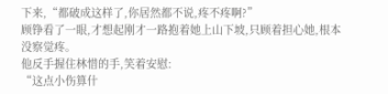下来,“都破成这样了,你居然都不说,疼不疼啊?”
顾铮看了一眼,才想起刚才一路抱着她上山下坡,只顾着担心她,根本没察觉疼。
他反手握住林惜的手,笑着安慰:
“这点小伤算什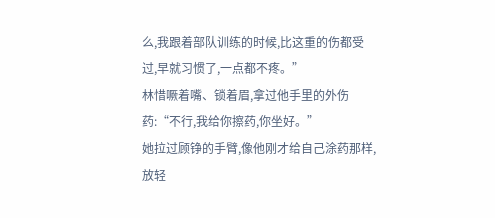么,我跟着部队训练的时候,比这重的伤都受过,早就习惯了,一点都不疼。”
林惜噘着嘴、锁着眉,拿过他手里的外伤药:“不行,我给你擦药,你坐好。”
她拉过顾铮的手臂,像他刚才给自己涂药那样,放轻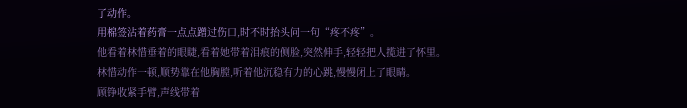了动作。
用棉签沾着药膏一点点蹭过伤口,时不时抬头问一句“疼不疼”。
他看着林惜垂着的眼睫,看着她带着泪痕的侧脸,突然伸手,轻轻把人揽进了怀里。
林惜动作一顿,顺势靠在他胸膛,听着他沉稳有力的心跳,慢慢闭上了眼睛。
顾铮收紧手臂,声线带着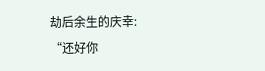劫后余生的庆幸:
“还好你